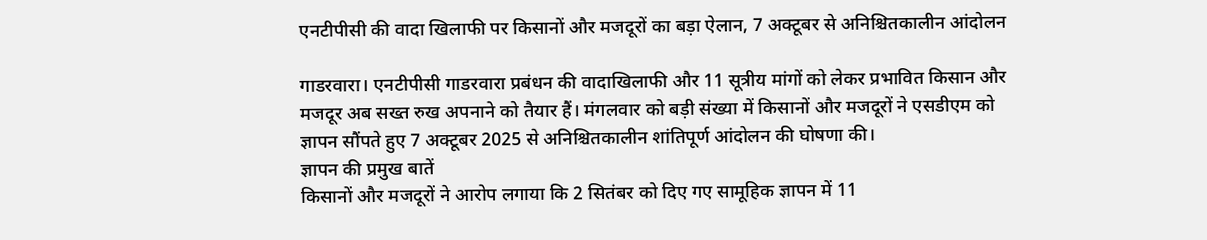एनटीपीसी की वादा खिलाफी पर किसानों और मजदूरों का बड़ा ऐलान, 7 अक्टूबर से अनिश्चितकालीन आंदोलन

गाडरवारा। एनटीपीसी गाडरवारा प्रबंधन की वादाखिलाफी और 11 सूत्रीय मांगों को लेकर प्रभावित किसान और मजदूर अब सख्त रुख अपनाने को तैयार हैं। मंगलवार को बड़ी संख्या में किसानों और मजदूरों ने एसडीएम को ज्ञापन सौंपते हुए 7 अक्टूबर 2025 से अनिश्चितकालीन शांतिपूर्ण आंदोलन की घोषणा की।
ज्ञापन की प्रमुख बातें
किसानों और मजदूरों ने आरोप लगाया कि 2 सितंबर को दिए गए सामूहिक ज्ञापन में 11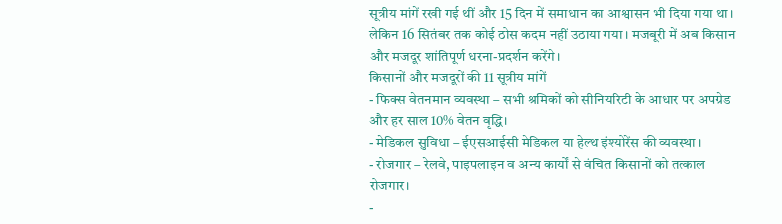सूत्रीय मांगें रखी गई थीं और 15 दिन में समाधान का आश्वासन भी दिया गया था। लेकिन 16 सितंबर तक कोई ठोस कदम नहीं उठाया गया। मजबूरी में अब किसान और मजदूर शांतिपूर्ण धरना-प्रदर्शन करेंगे।
किसानों और मजदूरों की 11 सूत्रीय मांगें
- फिक्स वेतनमान व्यवस्था – सभी श्रमिकों को सीनियरिटी के आधार पर अपग्रेड और हर साल 10% वेतन वृद्धि।
- मेडिकल सुविधा – ईएसआईसी मेडिकल या हेल्थ इंश्योरेंस की व्यवस्था।
- रोजगार – रेलवे, पाइपलाइन व अन्य कार्यों से वंचित किसानों को तत्काल रोजगार।
-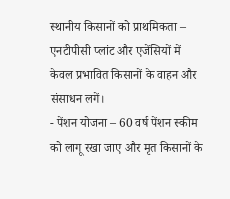स्थानीय किसानों को प्राथमिकता – एनटीपीसी प्लांट और एजेंसियों में केवल प्रभावित किसानों के वाहन और संसाधन लगें।
- पेंशन योजना – 60 वर्ष पेंशन स्कीम को लागू रखा जाए और मृत किसानों के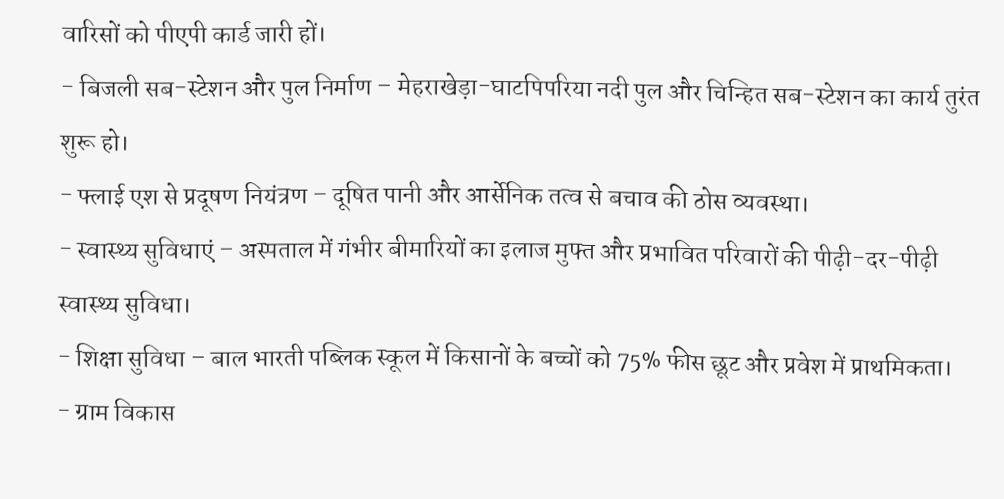वारिसों को पीएपी कार्ड जारी हों।
- बिजली सब-स्टेशन और पुल निर्माण – मेहराखेड़ा-घाटपिपरिया नदी पुल और चिन्हित सब-स्टेशन का कार्य तुरंत शुरू हो।
- फ्लाई एश से प्रदूषण नियंत्रण – दूषित पानी और आर्सेनिक तत्व से बचाव की ठोस व्यवस्था।
- स्वास्थ्य सुविधाएं – अस्पताल में गंभीर बीमारियों का इलाज मुफ्त और प्रभावित परिवारों की पीढ़ी-दर-पीढ़ी स्वास्थ्य सुविधा।
- शिक्षा सुविधा – बाल भारती पब्लिक स्कूल में किसानों के बच्चों को 75% फीस छूट और प्रवेश में प्राथमिकता।
- ग्राम विकास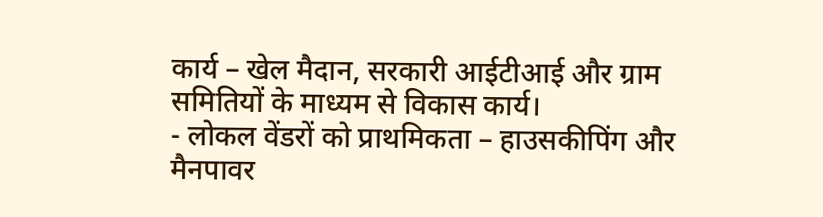कार्य – खेल मैदान, सरकारी आईटीआई और ग्राम समितियों के माध्यम से विकास कार्य।
- लोकल वेंडरों को प्राथमिकता – हाउसकीपिंग और मैनपावर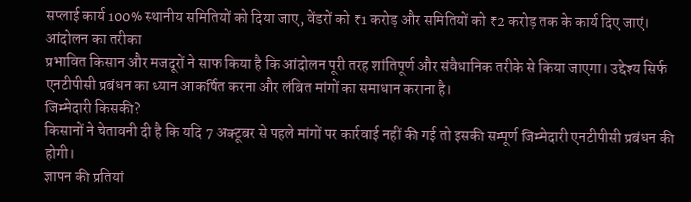सप्लाई कार्य 100% स्थानीय समितियों को दिया जाए, वेंडरों को ₹1 करोड़ और समितियों को ₹2 करोड़ तक के कार्य दिए जाएं।
आंदोलन का तरीका
प्रभावित किसान और मजदूरों ने साफ किया है कि आंदोलन पूरी तरह शांतिपूर्ण और संवैधानिक तरीके से किया जाएगा। उद्देश्य सिर्फ एनटीपीसी प्रबंधन का ध्यान आकर्षित करना और लंबित मांगों का समाधान कराना है।
जिम्मेदारी किसकी?
किसानों ने चेतावनी दी है कि यदि 7 अक्टूबर से पहले मांगों पर कार्रवाई नहीं की गई तो इसकी सम्पूर्ण जिम्मेदारी एनटीपीसी प्रबंधन की होगी।
ज्ञापन की प्रतियां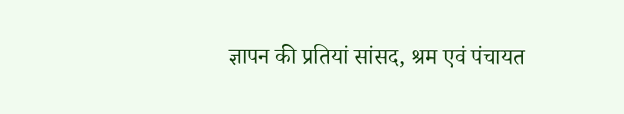ज्ञापन की प्रतियां सांसद, श्रम एवं पंचायत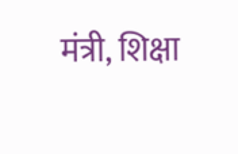मंत्री, शिक्षा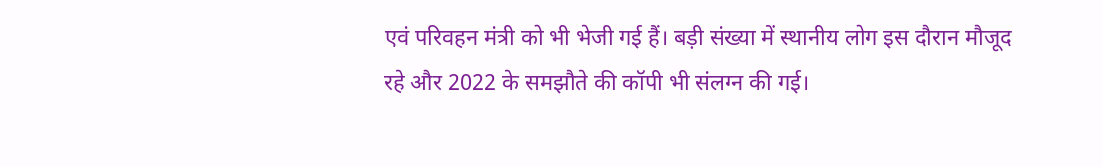एवं परिवहन मंत्री को भी भेजी गई हैं। बड़ी संख्या में स्थानीय लोग इस दौरान मौजूद रहे और 2022 के समझौते की कॉपी भी संलग्न की गई।